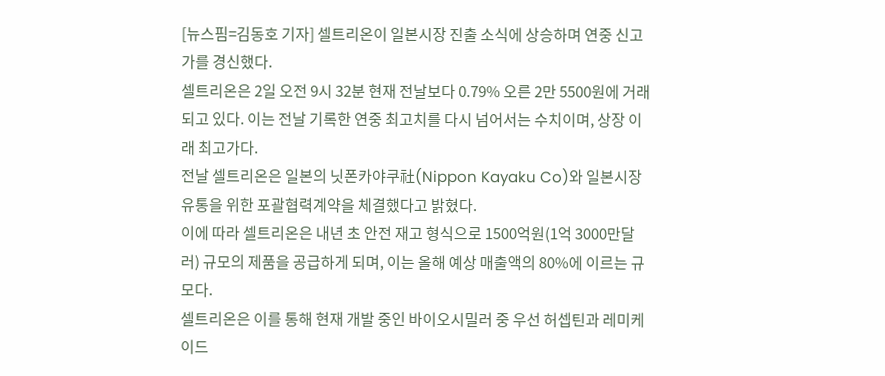[뉴스핌=김동호 기자] 셀트리온이 일본시장 진출 소식에 상승하며 연중 신고가를 경신했다.
셀트리온은 2일 오전 9시 32분 현재 전날보다 0.79% 오른 2만 5500원에 거래되고 있다. 이는 전날 기록한 연중 최고치를 다시 넘어서는 수치이며, 상장 이래 최고가다.
전날 셀트리온은 일본의 닛폰카야쿠社(Nippon Kayaku Co)와 일본시장 유통을 위한 포괄협력계약을 체결했다고 밝혔다.
이에 따라 셀트리온은 내년 초 안전 재고 형식으로 1500억원(1억 3000만달러) 규모의 제품을 공급하게 되며, 이는 올해 예상 매출액의 80%에 이르는 규모다.
셀트리온은 이를 통해 현재 개발 중인 바이오시밀러 중 우선 허셉틴과 레미케이드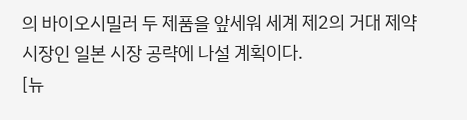의 바이오시밀러 두 제품을 앞세워 세계 제2의 거대 제약시장인 일본 시장 공략에 나설 계획이다.
[뉴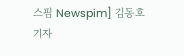스핌 Newspim] 김동호 기자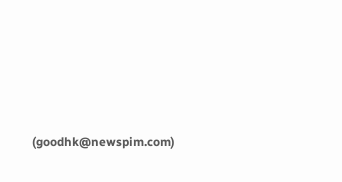(goodhk@newspim.com)